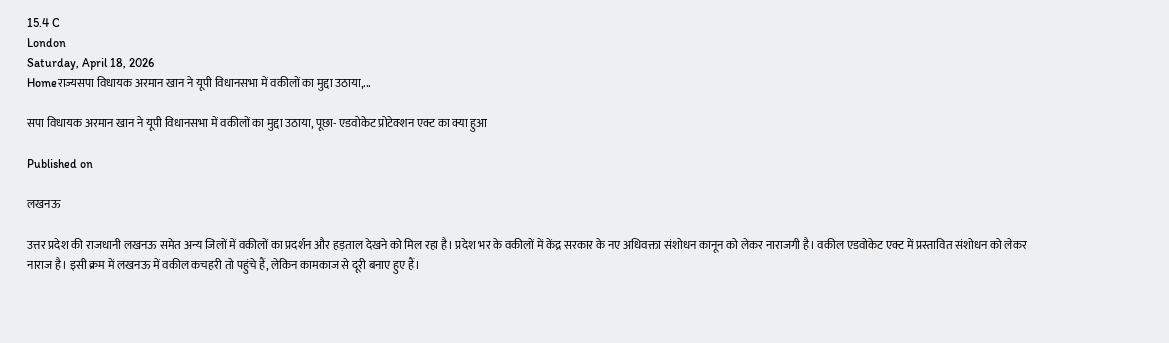15.4 C
London
Saturday, April 18, 2026
Homeराज्यसपा विधायक अरमान खान ने यूपी विधानसभा में वकीलों का मुद्दा उठाया,...

सपा विधायक अरमान खान ने यूपी विधानसभा में वकीलों का मुद्दा उठाया, पूछा- एडवोकेट प्रोटेक्शन एक्ट का क्या हुआ

Published on

लखनऊ

उत्तर प्रदेश की राजधानी लखनऊ समेत अन्य जिलों में वकीलों का प्रदर्शन और हड़ताल देखने को मिल रहा है। प्रदेश भर के वकीलों में केंद्र सरकार के नए अधिवक्ता संशोधन कानून को लेकर नाराजगी है। वकील एडवोकेट एक्ट में प्रस्तावित संशोधन को लेकर नाराज है। इसी क्रम में लखनऊ में वकील कचहरी तो पहुंचे हैं, लेकिन कामकाज से दूरी बनाए हुए हैं।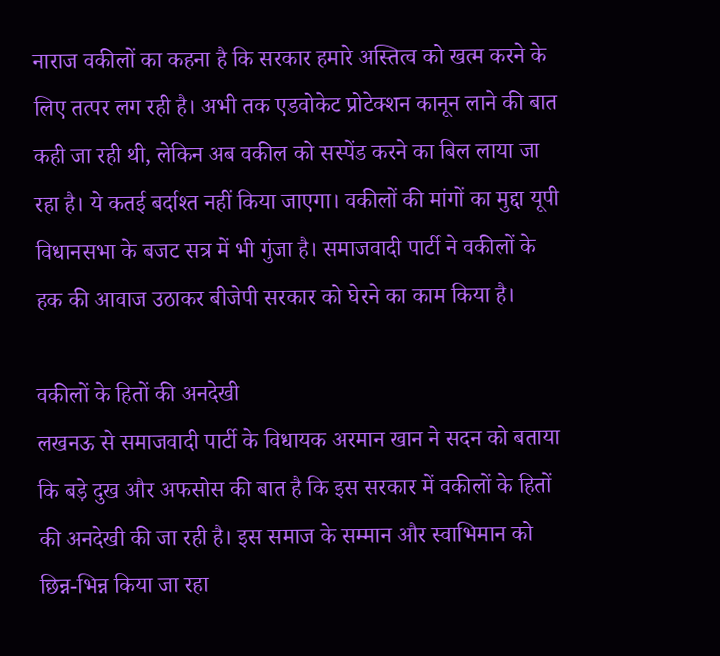नाराज वकीलों का कहना है कि सरकार हमारे अस्तित्व को खत्म करने के लिए तत्पर लग रही है। अभी तक एडवोकेट प्रोटेक्शन कानून लाने की बात कही जा रही थी, लेकिन अब वकील को सस्पेंड करने का बिल लाया जा रहा है। ये कतई बर्दाश्त नहीं किया जाएगा। वकीलों की मांगों का मुद्दा यूपी विधानसभा के बजट सत्र में भी गुंजा है। समाजवादी पार्टी ने वकीलों के हक की आवाज उठाकर बीजेपी सरकार को घेरने का काम किया है।

वकीलों के हितों की अनदेखी
लखनऊ से समाजवादी पार्टी के विधायक अरमान खान ने सदन को बताया कि बड़े दुख और अफसोस की बात है कि इस सरकार में वकीलों के हितों की अनदेखी की जा रही है। इस समाज के सम्मान और स्वाभिमान को छिन्न-भिन्न किया जा रहा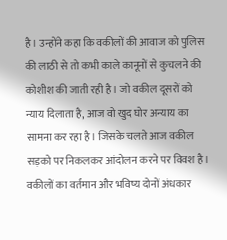है। उन्होंने कहा कि वकीलों की आवाज को पुलिस की लाठी से तो कभी काले कानूनों से कुचलने की कोशीश की जाती रही है। जो वकील दूसरों को न्याय दिलाता है, आज वो खुद घोर अन्याय का सामना कर रहा है। जिसके चलते आज वकील सड़को पर निकलकर आंदोलन करने पर विवश है। वकीलों का वर्तमान और भविष्य दोनों अंधकार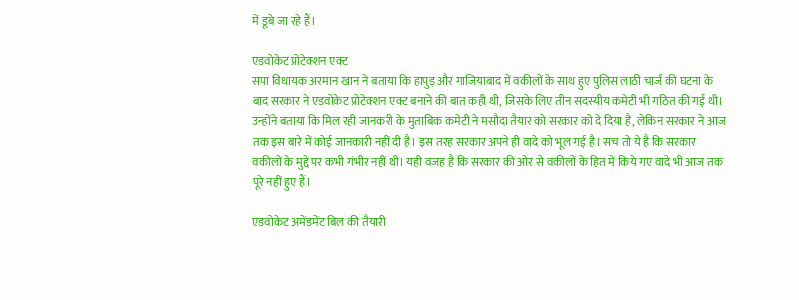में डूबे जा रहे हैं।

एडवोकेट प्रोटेक्शन एक्ट
सपा विधायक अरमान खान ने बताया कि हापुड़ और गाजियाबाद में वकीलों के साथ हुए पुलिस लाठी चार्ज की घटना के बाद सरकार ने एडवोकेट प्रोटेक्शन एक्ट बनाने की बात कही थी, जिसके लिए तीन सदस्यीय कमेटी भी गठित की गई थी। उन्होंने बताया कि मिल रही जानकरी के मुताबिक कमेटी ने मसौदा तैयार को सरकार को दे दिया है, लेकिन सरकार ने आज तक इस बारे में कोई जानकारी नहीं दी है। इस तरह सरकार अपने ही वादे को भूल गई है। सच तो ये है कि सरकार वकीलों के मुद्दे पर कभी गंभीर नहीं थी। यही वजह है कि सरकार की ओर से वकीलों के हित में किये गए वादे भी आज तक पूरे नहीं हुए हैं।

एडवोकेट अमेंडमेंट बिल की तैयारी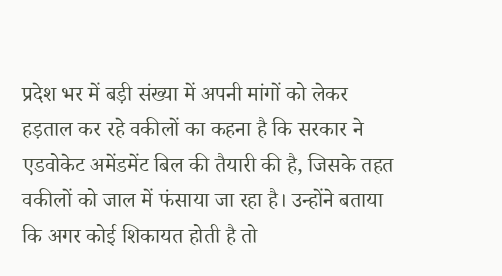प्रदेश भर में बड़ी संख्या में अपनी मांगों को लेकर हड़ताल कर रहे वकीलों का कहना है कि सरकार ने एडवोकेट अमेंडमेंट बिल की तैयारी की है, जिसके तहत वकीलों को जाल में फंसाया जा रहा है। उन्होंने बताया कि अगर कोई शिकायत होती है तो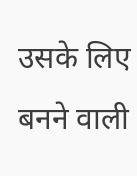उसके लिए बनने वाली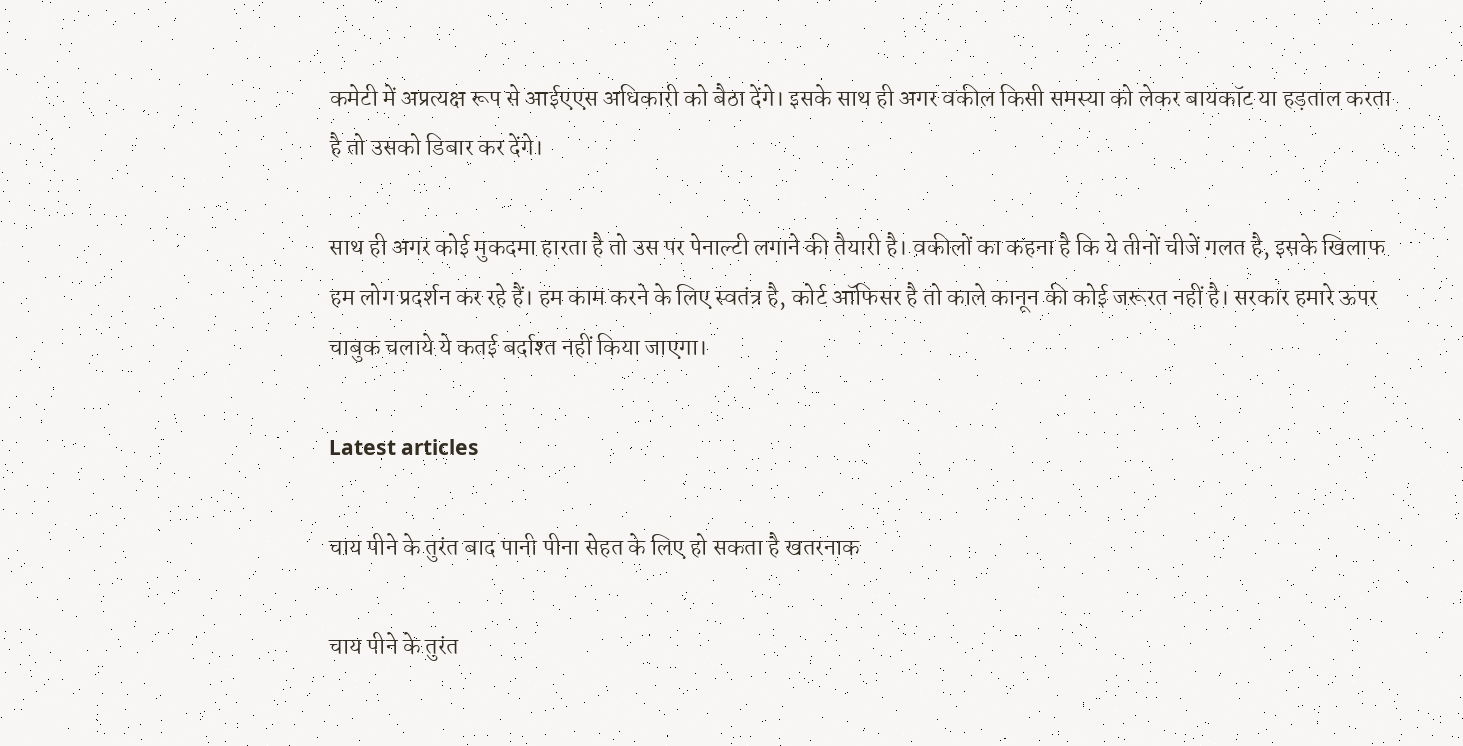कमेटी में अप्रत्यक्ष रूप से आईएएस अधिकारी को बैठा देंगे। इसके साथ ही अगर वकील किसी समस्या को लेकर बायकॉट या हड़ताल करता है तो उसको डिबार कर देंगे।

साथ ही अगर कोई मुकदमा हारता है तो उस पर पेनाल्टी लगाने की तैयारी है। वकीलों का कहना है कि ये तीनों चीजें गलत है, इसके खिलाफ हम लोग प्रदर्शन कर रहे हैं। हम काम करने के लिए स्वतंत्र है, कोर्ट ऑफिसर है तो काले कानून की कोई जरूरत नहीं है। सरकार हमारे ऊपर चाबुक चलाये ये कतई बर्दाश्त नहीं किया जाएगा।

Latest articles

चाय पीने के तुरंत बाद पानी पीना सेहत के लिए हो सकता है खतरनाक

चाय पीने के तुरंत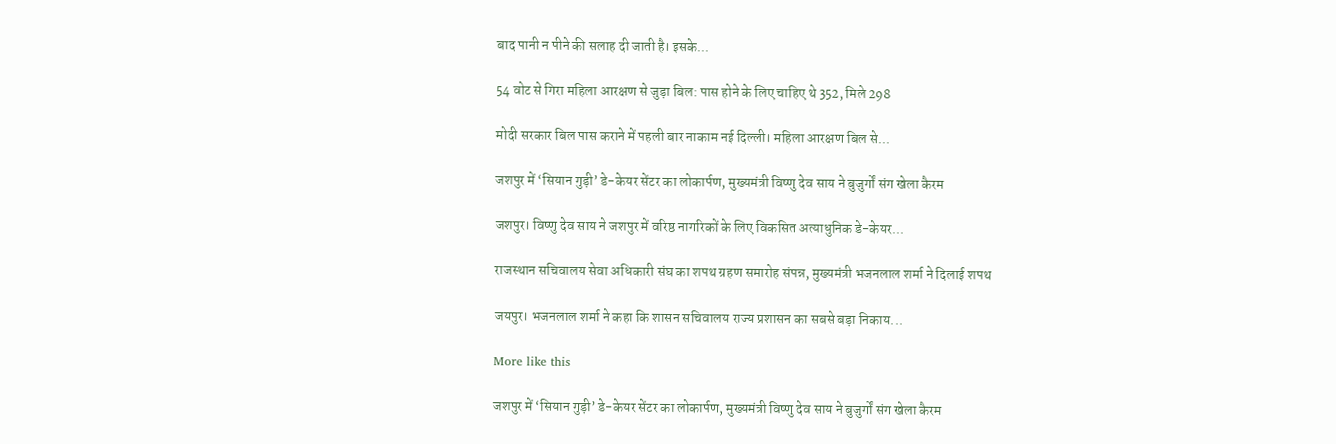बाद पानी न पीने की सलाह दी जाती है। इसके...

54 वोट से गिरा महिला आरक्षण से जुड़ा बिल: पास होने के लिए चाहिए थे 352, मिले 298

मोदी सरकार बिल पास कराने में पहली बार नाकाम नई दिल्ली। महिला आरक्षण बिल से...

जशपुर में ‘सियान गुड़ी’ डे-केयर सेंटर का लोकार्पण, मुख्यमंत्री विष्णु देव साय ने बुजुर्गों संग खेला कैरम

जशपुर। विष्णु देव साय ने जशपुर में वरिष्ठ नागरिकों के लिए विकसित अत्याधुनिक डे-केयर...

राजस्थान सचिवालय सेवा अधिकारी संघ का शपथ ग्रहण समारोह संपन्न, मुख्यमंत्री भजनलाल शर्मा ने दिलाई शपथ

जयपुर। भजनलाल शर्मा ने कहा कि शासन सचिवालय राज्य प्रशासन का सबसे बड़ा निकाय...

More like this

जशपुर में ‘सियान गुड़ी’ डे-केयर सेंटर का लोकार्पण, मुख्यमंत्री विष्णु देव साय ने बुजुर्गों संग खेला कैरम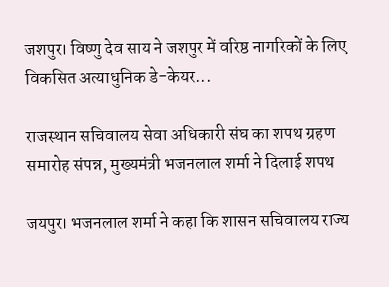जशपुर। विष्णु देव साय ने जशपुर में वरिष्ठ नागरिकों के लिए विकसित अत्याधुनिक डे-केयर...

राजस्थान सचिवालय सेवा अधिकारी संघ का शपथ ग्रहण समारोह संपन्न, मुख्यमंत्री भजनलाल शर्मा ने दिलाई शपथ

जयपुर। भजनलाल शर्मा ने कहा कि शासन सचिवालय राज्य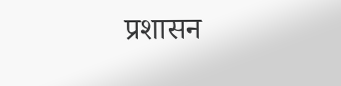प्रशासन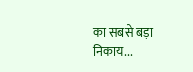का सबसे बड़ा निकाय...